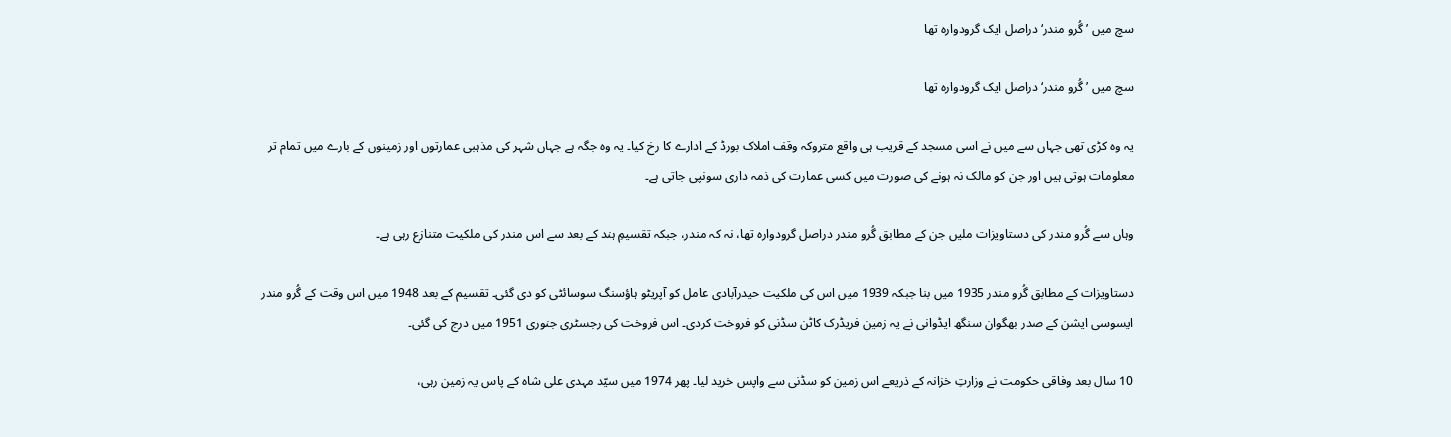سچ میں ’گُرو مندر‘ دراصل ایک گرودوارہ تھا

سچ میں ’گُرو مندر‘ دراصل ایک گرودوارہ تھا

یہ وہ کڑی تھی جہاں سے میں نے اسی مسجد کے قریب ہی واقع متروکہ وقف املاک بورڈ کے ادارے کا رخ کیا۔ یہ وہ جگہ ہے جہاں شہر کی مذہبی عمارتوں اور زمینوں کے بارے میں تمام تر معلومات ہوتی ہیں اور جن کو مالک نہ ہونے کی صورت میں کسی عمارت کی ذمہ داری سونپی جاتی ہے۔

وہاں سے گُرو مندر کی دستاویزات ملیں جن کے مطابق گُرو مندر دراصل گرودوارہ تھا، نہ کہ مندر، جبکہ تقسیمِ ہند کے بعد سے اس مندر کی ملکیت متنازع رہی ہے۔

دستاویزات کے مطابق گُرو مندر 1935 میں بنا جبکہ 1939 میں اس کی ملکیت حیدرآبادی عامل کو آپریٹو ہاؤسنگ سوسائٹی کو دی گئی۔ تقسیم کے بعد 1948 میں اس وقت کے گُرو مندر ایسوسی ایشن کے صدر بھگوان سنگھ ایڈوانی نے یہ زمین فریڈرک کاٹن سڈنی کو فروخت کردی۔ اس فروخت کی رجسٹری جنوری 1951 میں درج کی گئی۔

10 سال بعد وفاقی حکومت نے وزارتِ خزانہ کے ذریعے اس زمین کو سڈنی سے واپس خرید لیا۔ پھر 1974 میں سیّد مہدی علی شاہ کے پاس یہ زمین رہی،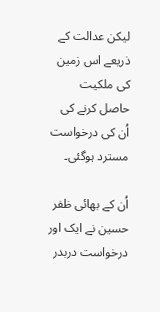لیکن عدالت کے ذریعے اس زمین کی ملکیت حاصل کرنے کی اُن کی درخواست مسترد ہوگئی۔

اُن کے بھائی ظفر حسین نے ایک اور درخواست دربدر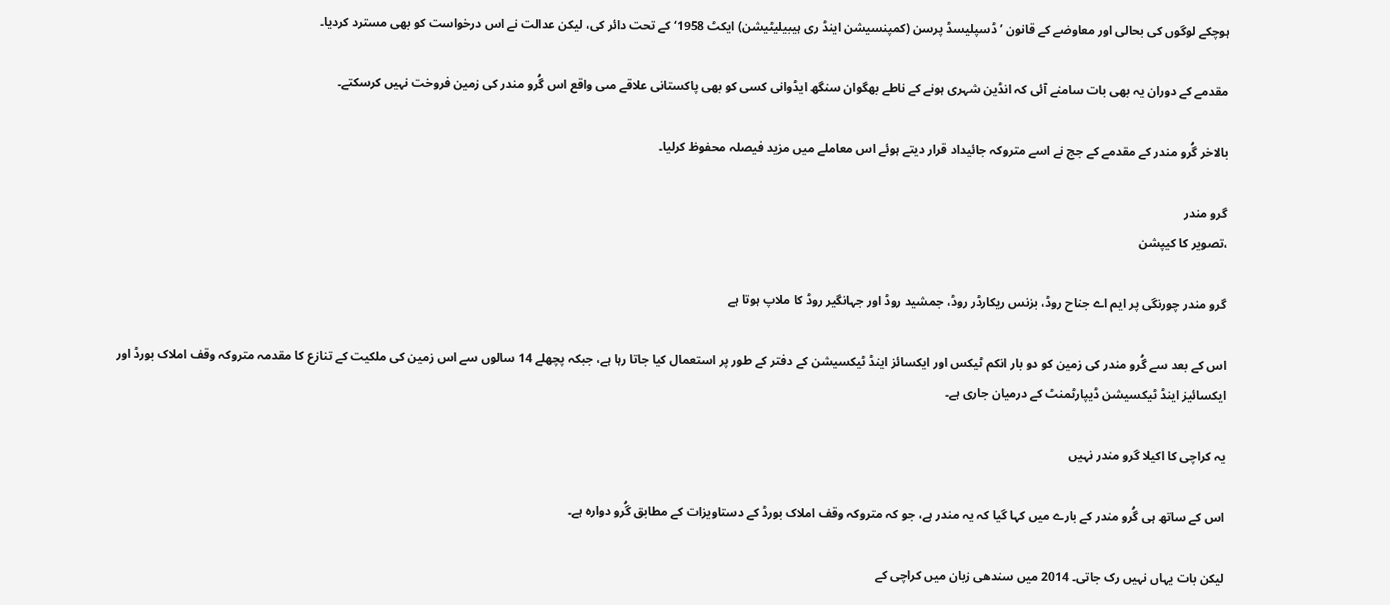ہوچکے لوگوں کی بحالی اور معاوضے کے قانون ’ڈسپلیسڈ پرسن (کمپنسیشن اینڈ ری ہیبیلیٹیشن) ایکٹ 1958‘ کے تحت دائر کی، لیکن عدالت نے اس درخواست کو بھی مسترد کردیا۔

مقدمے کے دوران یہ بھی بات سامنے آئی کہ انڈین شہری ہونے کے ناطے بھگوان سنگھ ایڈوانی کسی کو بھی پاکستانی علاقے مںی واقع اس گُرو مندر کی زمین فروخت نہیں کرسکتے۔

بالاخر گُرو مندر کے مقدمے کے جج نے اسے متروکہ جائیداد قرار دیتے ہوئے اس معاملے میں مزید فیصلہ محفوظ کرلیا۔

گرو مندر
،تصویر کا کیپشن

گرو مندر چورنگی پر ایم اے جناح روڈ، بزنس ریکارڈر روڈ، جمشید روڈ اور جہانگیر روڈ کا ملاپ ہوتا ہے

اس کے بعد سے گُرو مندر کی زمین کو دو بار انکم ٹیکس اور ایکسائز اینڈ ٹیکسیشن کے دفتر کے طور پر استعمال کیا جاتا رہا ہے، جبکہ پچھلے 14 سالوں سے اس زمین کی ملکیت کے تنازع کا مقدمہ متروکہ وقف املاک بورڈ اور ایکسائیز اینڈ ٹیکسیشن ڈیپارٹمنٹ کے درمیان جاری ہے۔

یہ کراچی کا اکیلا گرو مندر نہیں

اس کے ساتھ ہی گُرو مندر کے بارے میں کہا گیا کہ یہ مندر ہے، جو کہ متروکہ وقف املاک بورڈ کے دستاویزات کے مطابق گُرو دوارہ ہے۔

لیکن بات یہاں نہیں رک جاتی۔ 2014 میں سندھی زبان میں کراچی کے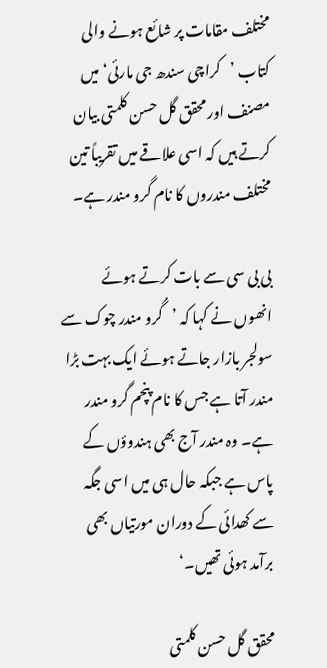مختلف مقامات پر شائع ہونے والی کتاب ’کراچی سندھ جی مارئی‘ میں مصنف اور محقق گل حسن کلمتی بیان کرتے ہیں کہ اسی علاقے میں تقریباً تین مختلف مندروں کا نام گرو مندر ہے۔

بی بی سی سے بات کرتے ہوئے انھوں نے کہا کہ ’گُرو مندر چوک سے سولجر بازار جاتے ہوئے ایک بہت بڑا مندر آتا ہے جس کا نام پنچم گرو مندر ہے۔ وہ مندر آج بھی ہندوؤں کے پاس ہے جبکہ حال ہی میں اسی جگہ سے کھدائی کے دوران مورتیاں بھی برآمد ہوئی تھیں۔‘

محقق گل حسن کلمتی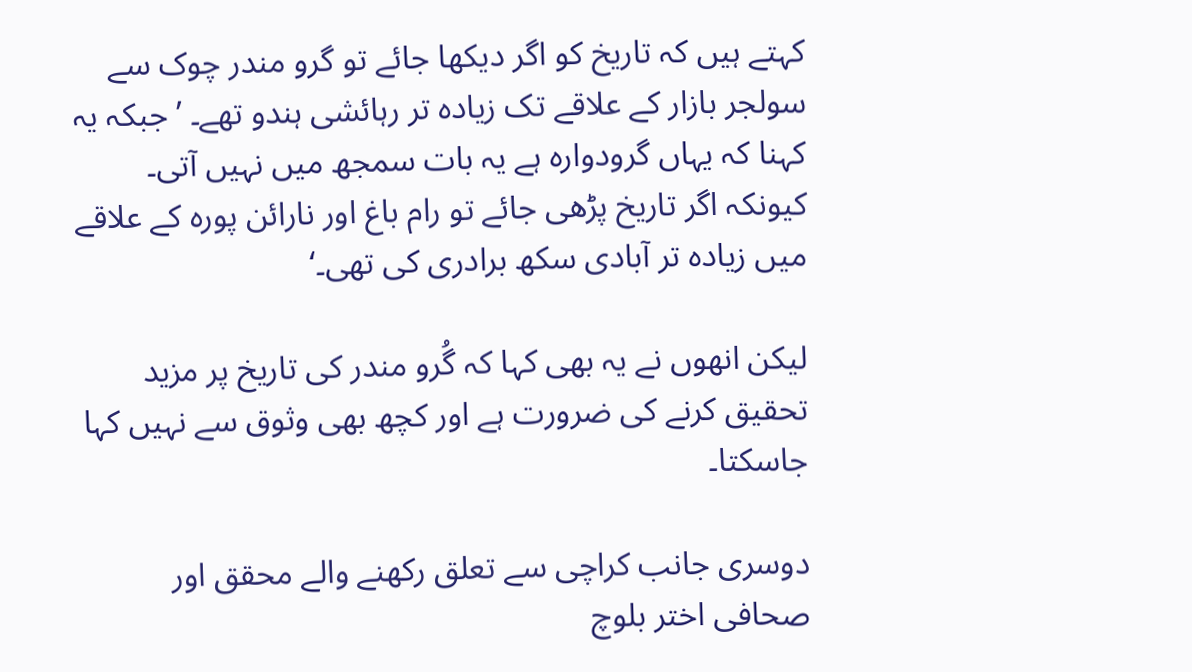کہتے ہیں کہ تاریخ کو اگر دیکھا جائے تو گرو مندر چوک سے سولجر بازار کے علاقے تک زیادہ تر رہائشی ہندو تھے۔ ’جبکہ یہ کہنا کہ یہاں گرودوارہ ہے یہ بات سمجھ میں نہیں آتی۔ کیونکہ اگر تاریخ پڑھی جائے تو رام باغ اور نارائن پورہ کے علاقے میں زیادہ تر آبادی سکھ برادری کی تھی۔‘

لیکن انھوں نے یہ بھی کہا کہ گُرو مندر کی تاریخ پر مزید تحقیق کرنے کی ضرورت ہے اور کچھ بھی وثوق سے نہیں کہا جاسکتا۔

دوسری جانب کراچی سے تعلق رکھنے والے محقق اور صحافی اختر بلوچ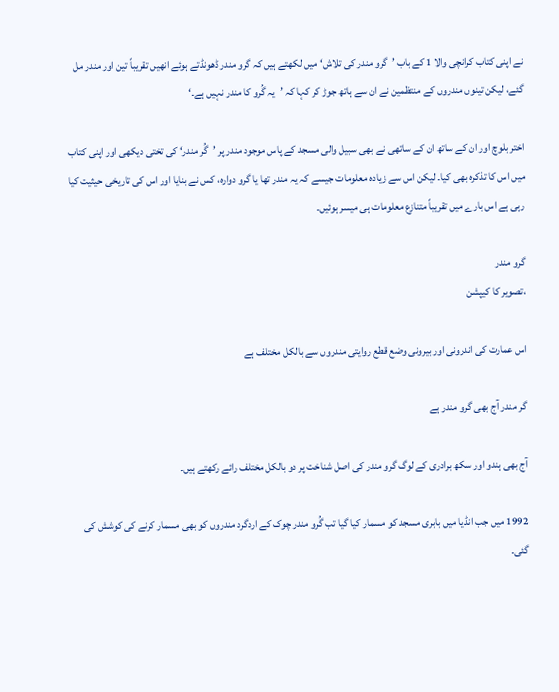نے اپنی کتاب کرانچی والا 1 کے باب ’گرو مندر کی تلاش‘ میں لکھتے ہیں کہ گرو مندر ڈھونڈتے ہوئے انھیں تقریباً تین اور مندر مل گئے، لیکن تینوں مندروں کے منتظمین نے ان سے ہاتھ جوڑ کر کہا کہ ’یہ گُرو کا مندر نہیں ہے۔‘

اختر بلوچ اور ان کے ساتھ ان کے ساتھی نے بھی سبیل والی مسجد کے پاس موجود مندر پر ’گُر مندر‘ کی تختی دیکھی اور اپنی کتاب میں اس کا تذکرہ بھی کیا۔ لیکن اس سے زیادہ معلومات جیسے کہ یہ مندر تھا یا گرو دوارہ، کس نے بنایا اور اس کی تاریخی حیثیت کیا رہی ہے اس بارے میں تقریباً متنازع معلومات ہی میسر ہوئیں۔

گرو مندر
،تصویر کا کیپشن

اس عمارت کی اندرونی اور بیرونی وضع قطع روایتی مندروں سے بالکل مختلف ہے

گر مندر آج بھی گرو مندر ہے

آج بھی ہندو اور سکھ برادری کے لوگ گرو مندر کی اصل شناخت پر دو بالکل مختلف رائے رکھتے ہیں۔

1992 میں جب انڈیا میں بابری مسجد کو مسمار کیا گیا تب گُرو مندر چوک کے اردگرد مندروں کو بھی مسمار کرنے کی کوشش کی گئی۔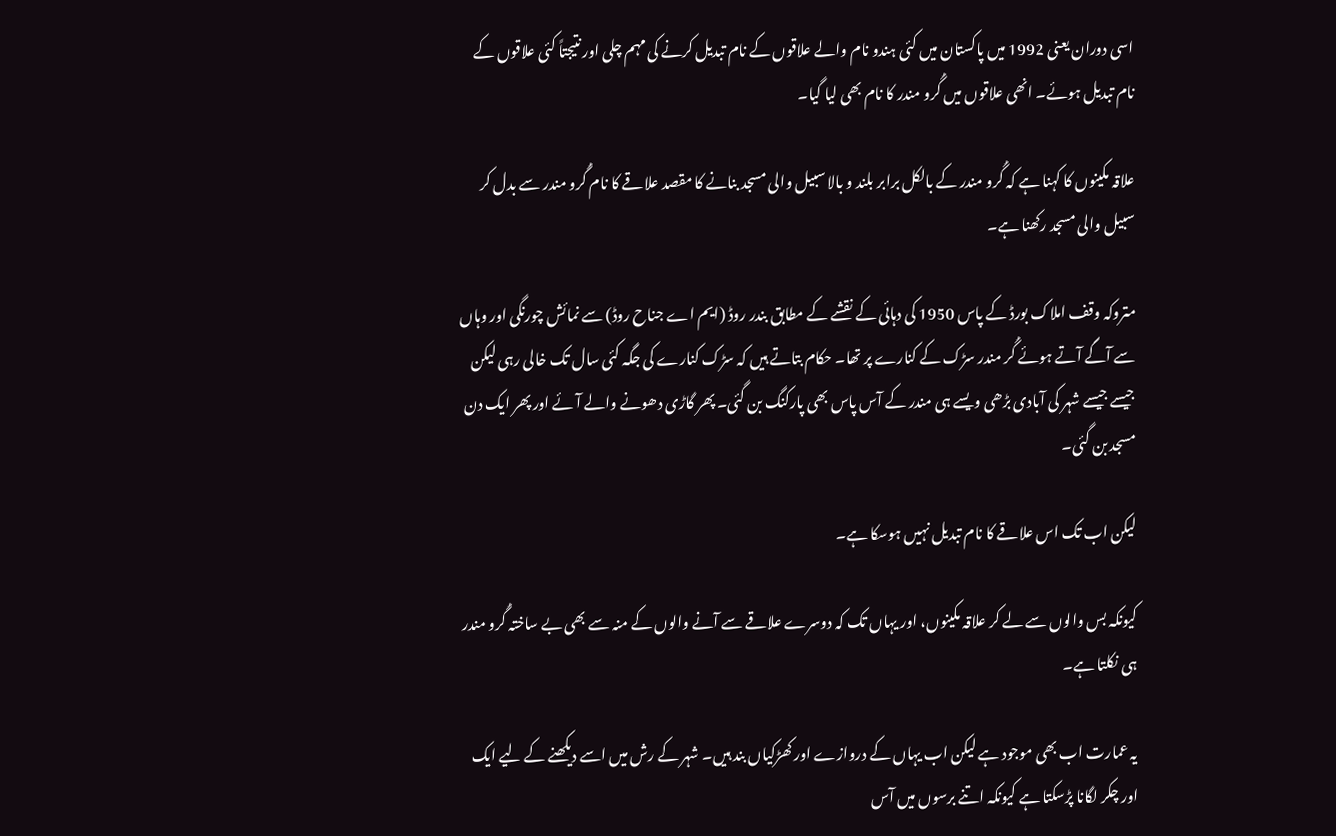اسی دوران یعنی 1992 میں پاکستان میں کئی ہندو نام والے علاقوں کے نام تبدیل کرنے کی مہم چلی اور نتیجتاً کئی علاقوں کے نام تبدیل ہوئے۔ انھی علاقوں میں گُرو مندر کا نام بھی لیا گیا۔

علاقہ مکینوں کا کہنا ہے کہ گُرو مندر کے بالکل برابر بلند و بالا سبیل والی مسجد بنانے کا مقصد علاقے کا نام گُرو مندر سے بدل کر سبیل والی مسجد رکھنا ہے۔

متروکہ وقف املاک بورڈ کے پاس 1950 کی دہائی کے نقشے کے مطابق بندر روڈ (ایم اے جناح روڈ) سے نمائش چورنگی اور وہاں سے آگے آتے ہوئے گُر مندر سڑک کے کنارے پر تھا۔ حکام بتاتے ہیں کہ سڑک کنارے کی جگہ کئی سال تک خالی رہی لیکن جیسے جیسے شہر کی آبادی بڑھی ویسے ہی مندر کے آس پاس بھی پارکنگ بن گئی۔ پھر گاڑی دھونے والے آئے اور پھر ایک دن مسجد بن گئی۔

لیکن اب تک اس علاقے کا نام تبدیل نہیں ہوسکا ہے۔

کیونکہ بس والوں سے لے کر علاقہ مکینوں، اور یہاں تک کہ دوسرے علاقے سے آنے والوں کے منہ سے بھی بے ساختہ گُرو مندر ہی نکلتا ہے۔

یہ عمارت اب بھی موجود ہے لیکن اب یہاں کے دروازے اور کھڑکیاں بند ہیں۔ شہر کے رش میں اسے دیکھنے کے لیے ایک اور چکر لگانا پڑسکتا ہے کیونکہ اتنے برسوں میں آس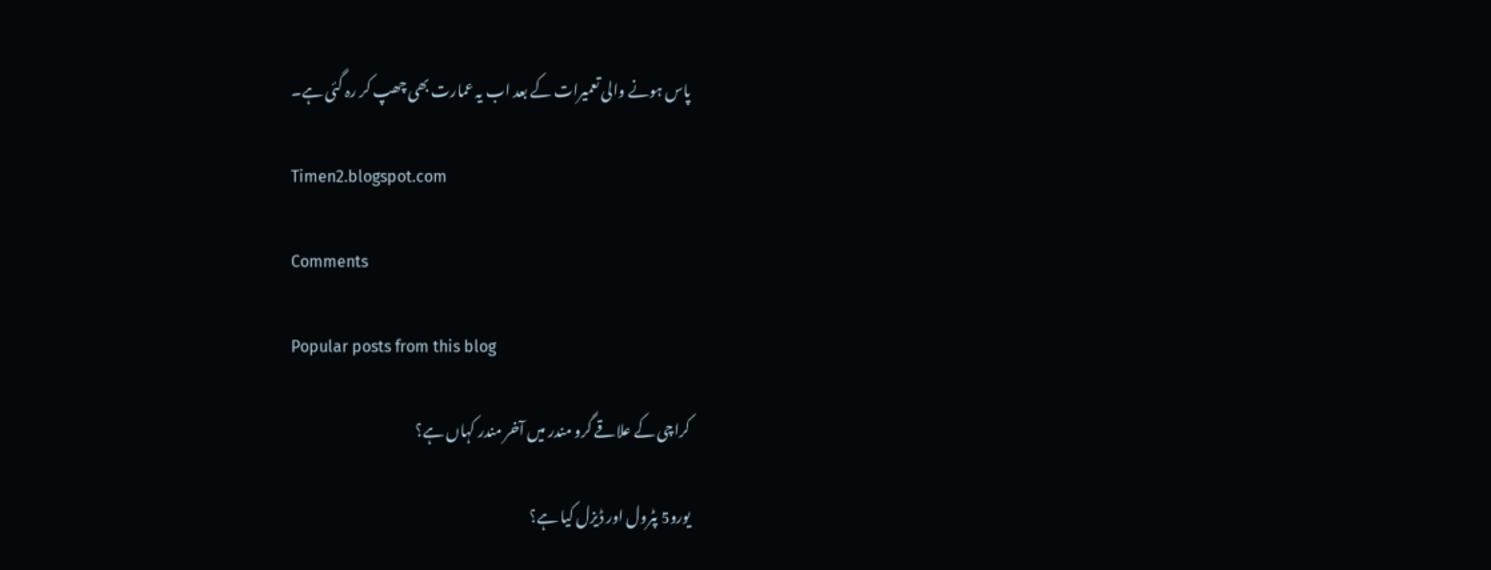پاس ہونے والی تعمیرات کے بعد اب یہ عمارت بھی چھپ کر رہ گئی ہے۔

Timen2.blogspot.com

Comments

Popular posts from this blog

کراچی کے علاقے گرو مندر میں آخر مندر کہاں ہے؟

یورو5 پٹرول اور ڈیزل کیا ہے؟